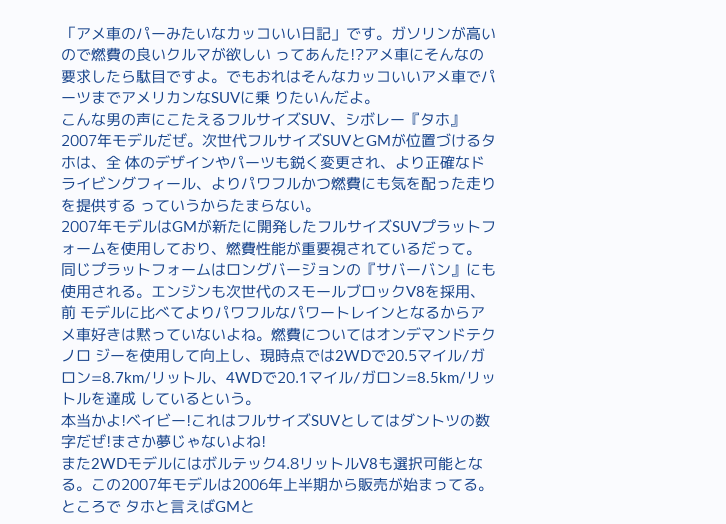「アメ車のパーみたいなカッコいい日記」です。ガソリンが高いので燃費の良いクルマが欲しい ってあんた!?アメ車にそんなの要求したら駄目ですよ。でもおれはそんなカッコいいアメ車でパーツまでアメリカンなSUVに乗 りたいんだよ。
こんな男の声にこたえるフルサイズSUV、シボレー『タホ』2007年モデルだぜ。次世代フルサイズSUVとGMが位置づけるタホは、全 体のデザインやパーツも鋭く変更され、より正確なドライビングフィール、よりパワフルかつ燃費にも気を配った走りを提供する っていうからたまらない。
2007年モデルはGMが新たに開発したフルサイズSUVプラットフォームを使用しており、燃費性能が重要視されているだって。
同じプラットフォームはロングバージョンの『サバーバン』にも使用される。エンジンも次世代のスモールブロックV8を採用、前 モデルに比べてよりパワフルなパワートレインとなるからアメ車好きは黙っていないよね。燃費についてはオンデマンドテクノロ ジーを使用して向上し、現時点では2WDで20.5マイル/ガロン=8.7km/リットル、4WDで20.1マイル/ガロン=8.5km/リットルを達成 しているという。
本当かよ!ベイビー!これはフルサイズSUVとしてはダントツの数字だぜ!まさか夢じゃないよね!
また2WDモデルにはボルテック4.8リットルV8も選択可能となる。この2007年モデルは2006年上半期から販売が始まってる。ところで タホと言えばGMと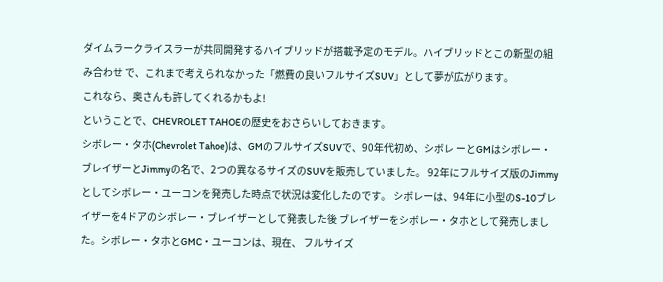ダイムラークライスラーが共同開発するハイブリッドが搭載予定のモデル。ハイブリッドとこの新型の組み合わせ で、これまで考えられなかった「燃費の良いフルサイズSUV」として夢が広がります。
これなら、奥さんも許してくれるかもよ!
ということで、CHEVROLET TAHOEの歴史をおさらいしておきます。
シボレー・タホ(Chevrolet Tahoe)は、GMのフルサイズSUVで、90年代初め、シボレ ーとGMはシボレー・ブレイザーとJimmyの名で、2つの異なるサイズのSUVを販売していました。 92年にフルサイズ版のJimmyとしてシボレー・ユーコンを発売した時点で状況は変化したのです。 シボレーは、94年に小型のS-10ブレイザーを4ドアのシボレー・ブレイザーとして発表した後 ブレイザーをシボレー・タホとして発売しました。シボレー・タホとGMC・ユーコンは、現在、 フルサイズ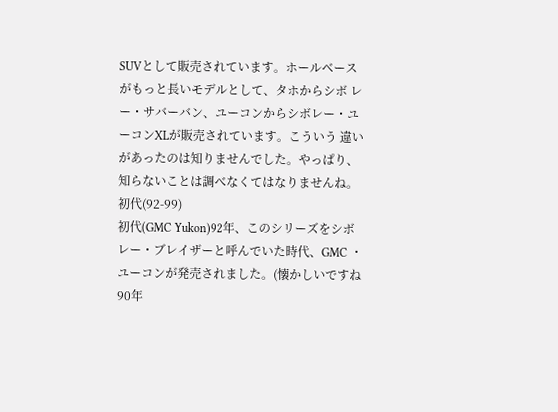SUVとして販売されています。ホールベースがもっと長いモデルとして、タホからシボ レー・サバーバン、ユーコンからシボレー・ユーコンXLが販売されています。こういう 違いがあったのは知りませんでした。やっぱり、知らないことは調べなくてはなりませんね。
初代(92-99)
初代(GMC Yukon)92年、このシリーズをシボレー・ブレイザーと呼んでいた時代、GMC ・ユーコンが発売されました。(懐かしいですね90年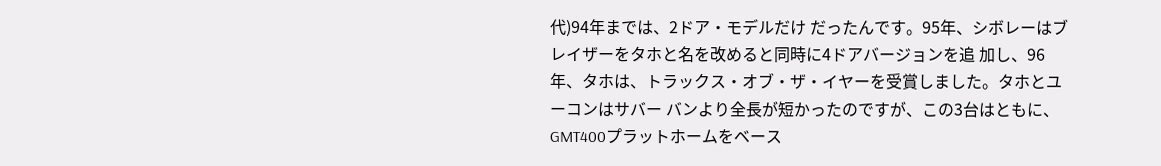代)94年までは、2ドア・モデルだけ だったんです。95年、シボレーはブレイザーをタホと名を改めると同時に4ドアバージョンを追 加し、96年、タホは、トラックス・オブ・ザ・イヤーを受賞しました。タホとユーコンはサバー バンより全長が短かったのですが、この3台はともに、GMT400プラットホームをベース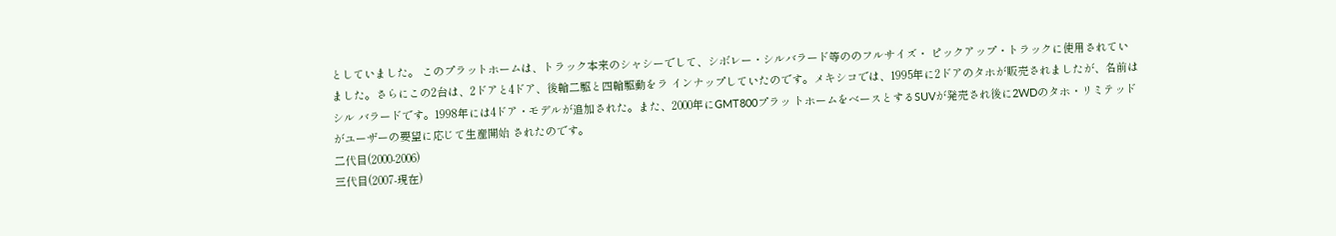としていました。 このプラットホームは、トラック本来のシャシーでして、シボレー・シルバラード等ののフルサイズ・ ピックアップ・トラックに使用されていました。さらにこの2台は、2ドアと4ドア、後輪二駆と四輪駆動をラ インナップしていたのです。メキシコでは、1995年に2ドアのタホが販売されましたが、名前はシル バラードです。1998年には4ドア・モデルが追加された。また、2000年にGMT800プラッ トホームをベースとするSUVが発売され後に2WDのタホ・リミテッドがユーザーの要望に応じて生産開始 されたのです。
二代目(2000-2006)
三代目(2007-現在)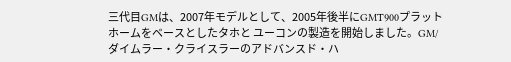三代目GMは、2007年モデルとして、2005年後半にGMT900プラットホームをベースとしたタホと ユーコンの製造を開始しました。GM/ダイムラー・クライスラーのアドバンスド・ハ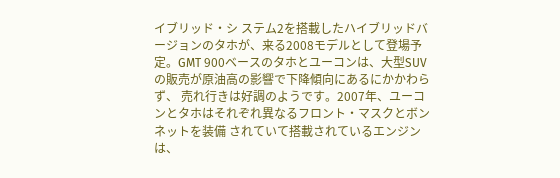イブリッド・シ ステム2を搭載したハイブリッドバージョンのタホが、来る2008モデルとして登場予定。GMT 900ベースのタホとユーコンは、大型SUVの販売が原油高の影響で下降傾向にあるにかかわらず、 売れ行きは好調のようです。2007年、ユーコンとタホはそれぞれ異なるフロント・マスクとボンネットを装備 されていて搭載されているエンジンは、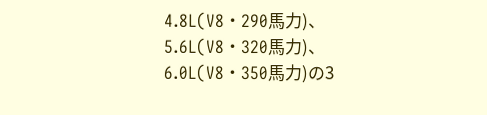4.8L(V8・290馬力)、5.6L(V8・320馬力)、6.0L(V8・350馬力)の3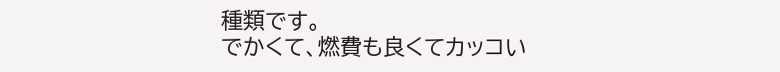種類です。
でかくて、燃費も良くてカッコい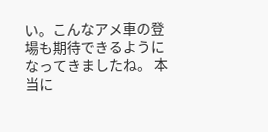い。こんなアメ車の登場も期待できるようになってきましたね。 本当に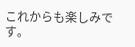これからも楽しみです。